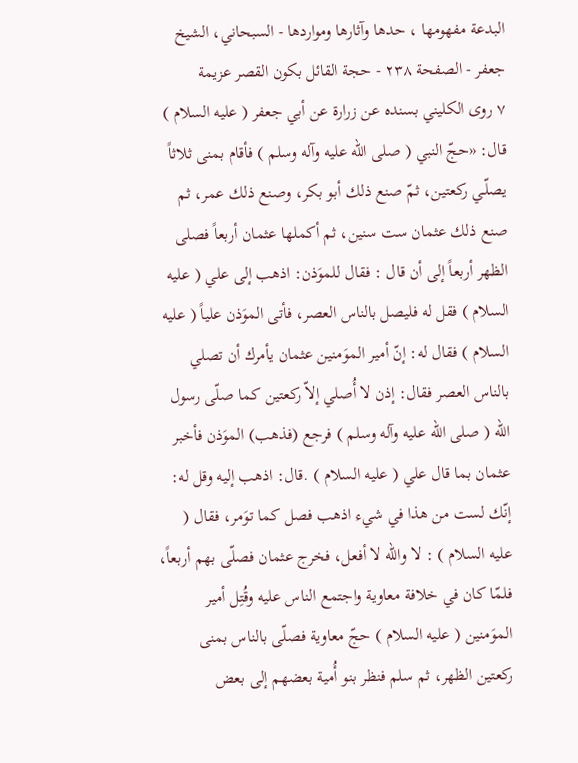البدعة مفهومها ، حدها وآثارها ومواردها - السبحاني، الشيخ جعفر - الصفحة ٢٣٨ - حجة القائل بكون القصر عزيمة
٧ روى الكليني بسنده عن زرارة عن أبي جعفر ( عليه السلام ) قال: «حجّ النبي ( صلى الله عليه وآله وسلم ) فأقام بمنى ثلاثاً يصلّـي ركعتين، ثمّ صنع ذلك أبو بكر، وصنع ذلك عمر، ثم صنع ذلك عثمان ست سنين، ثم أكملها عثمان أربعاً فصلى الظهر أربعاً إلى أن قال : فقال للموَذن: اذهب إلى علي ( عليه السلام ) فقل له فليصل بالناس العصر، فأتى الموَذن علياً ( عليه السلام ) فقال له: إنّ أمير الموَمنين عثمان يأمرك أن تصلي بالناس العصر فقال: إذن لا أُصلي إلاّ ركعتين كما صلّى رسول اللّه ( صلى الله عليه وآله وسلم ) فرجع (فذهب) الموَذن فأخبر عثمان بما قال علي ( عليه السلام ) .قال: اذهب إليه وقل له: إنّك لست من هذا في شيء اذهب فصل كما توَمر، فقال ( عليه السلام ) : لا واللّه لا أفعل، فخرج عثمان فصلّى بهم أربعاً، فلمّا كان في خلافة معاوية واجتمع الناس عليه وقُتِل أمير الموَمنين ( عليه السلام ) حجّ معاوية فصلّى بالناس بمنى ركعتين الظهر، ثم سلم فنظر بنو أُمية بعضهم إلى بعض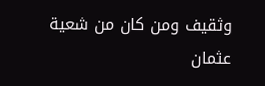وثقيف ومن كان من شعية عثمان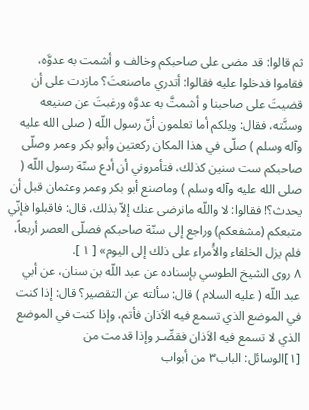ثم قالوا: قد مضى على صاحبكم وخالف و أشمت به عدوَّه، فقاموا فدخلوا عليه فقالوا: أتدري ماصنعتَ؟ مازدت على أن قضيتَ على صاحبنا و أشمتَّ به عدوَّه ورغبتَ عن صنيعه وسنَّته، فقال: ويلكم أما تعلمون أنّ رسول اللّه ( صلى الله عليه وآله وسلم ) صلّى في هذا المكان ركعتين وأبو بكر وعمر وصلّى صاحبكم ست سنين كذلك، فتأمروني أن أدع سنّة رسول اللّه ( صلى الله عليه وآله وسلم ) وماصنع أبو بكر وعمر وعثمان قبل أن يحدث؟! فقالوا: لا واللّه مانرضى عنك إلاّ بذلك، قال: فاقبلوا فإنّي متبعكم (مشفعكم) وراجع إلى سنّة صاحبكم فصلّى العصر أربعاً، فلم يزل الخلفاء والاَُمراء على ذلك إلى اليوم» [ ١ ].
٨ روى الشيخ الطوسي بإسناده عن عبد اللّه بن سنان، عن أبي عبد اللّه ( عليه السلام ) قال: سألته عن التقصير؟ قال: إذا كنت في الموضع الذي تسمع فيه الاَذان فأتم، وإذا كنت في الموضع الذي لا تسمع فيه الاَذان فقصِّـر وإذا قدمت من
[١]الوسائل: الباب٣ من أبواب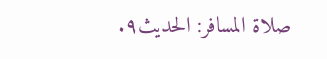صلاة المسافر: الحديث٩.